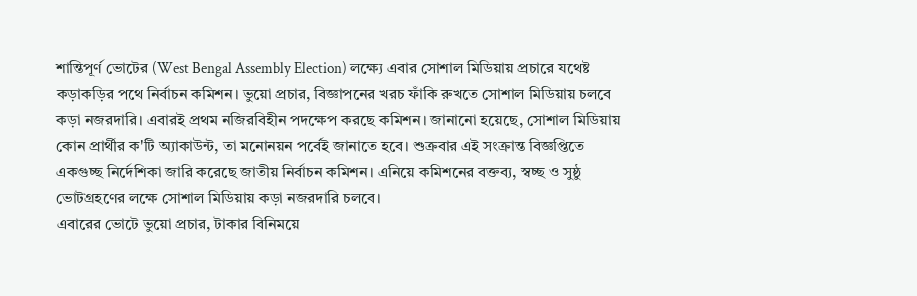শান্তিপূর্ণ ভোটের (West Bengal Assembly Election) লক্ষ্যে এবার সোশাল মিডিয়ায় প্রচারে যথেষ্ট কড়াকড়ির পথে নির্বাচন কমিশন। ভুয়ো প্রচার, বিজ্ঞাপনের খরচ ফাঁকি রুখতে সোশাল মিডিয়ায় চলবে কড়া নজরদারি। এবারই প্রথম নজিরবিহীন পদক্ষেপ করছে কমিশন। জানানো হয়েছে, সোশাল মিডিয়ায় কোন প্রার্থীর ক'টি অ্যাকাউন্ট, তা মনোনয়ন পর্বেই জানাতে হবে। শুক্রবার এই সংক্রান্ত বিজ্ঞপ্তিতে একগুচ্ছ নির্দেশিকা জারি করেছে জাতীয় নির্বাচন কমিশন। এনিয়ে কমিশনের বক্তব্য, স্বচ্ছ ও সুষ্ঠু ভোটগ্রহণের লক্ষে সোশাল মিডিয়ায় কড়া নজরদারি চলবে।
এবারের ভোটে ভুয়ো প্রচার, টাকার বিনিময়ে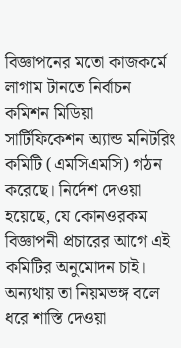বিজ্ঞাপনের মতো কাজকর্মে লাগাম টানতে নির্বাচন কমিশন মিডিয়া সার্টিফিকেশন অ্যান্ড মনিটরিং কমিটি (এমসিএমসি) গঠন করেছে। নির্দেশ দেওয়া হয়েছে, যে কোনওরকম বিজ্ঞাপনী প্রচারের আগে এই কমিটির অনুমোদন চাই। অন্যথায় তা নিয়মভঙ্গ বলে ধরে শাস্তি দেওয়া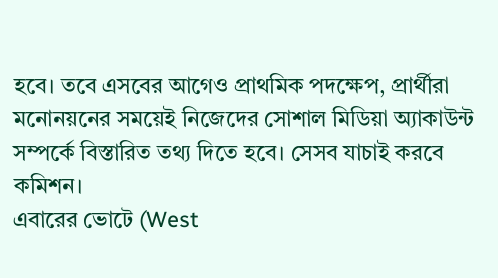হবে। তবে এসবের আগেও প্রাথমিক পদক্ষেপ, প্রার্থীরা মনোনয়নের সময়েই নিজেদের সোশাল মিডিয়া অ্যাকাউন্ট সম্পর্কে বিস্তারিত তথ্য দিতে হবে। সেসব যাচাই করবে কমিশন।
এবারের ভোটে (West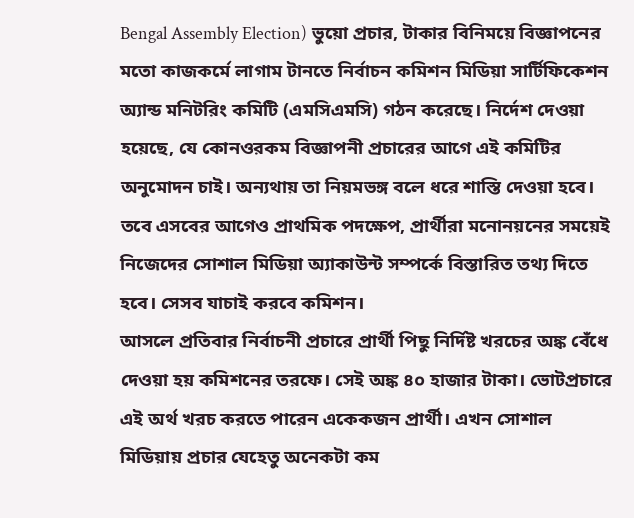Bengal Assembly Election) ভুয়ো প্রচার, টাকার বিনিময়ে বিজ্ঞাপনের মতো কাজকর্মে লাগাম টানতে নির্বাচন কমিশন মিডিয়া সার্টিফিকেশন অ্যান্ড মনিটরিং কমিটি (এমসিএমসি) গঠন করেছে। নির্দেশ দেওয়া হয়েছে, যে কোনওরকম বিজ্ঞাপনী প্রচারের আগে এই কমিটির অনুমোদন চাই। অন্যথায় তা নিয়মভঙ্গ বলে ধরে শাস্তি দেওয়া হবে। তবে এসবের আগেও প্রাথমিক পদক্ষেপ, প্রার্থীরা মনোনয়নের সময়েই নিজেদের সোশাল মিডিয়া অ্যাকাউন্ট সম্পর্কে বিস্তারিত তথ্য দিতে হবে। সেসব যাচাই করবে কমিশন।
আসলে প্রতিবার নির্বাচনী প্রচারে প্রার্থী পিছু নির্দিষ্ট খরচের অঙ্ক বেঁধে দেওয়া হয় কমিশনের তরফে। সেই অঙ্ক ৪০ হাজার টাকা। ভোটপ্রচারে এই অর্থ খরচ করতে পারেন একেকজন প্রার্থী। এখন সোশাল মিডিয়ায় প্রচার যেহেতু অনেকটা কম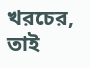খরচের, তাই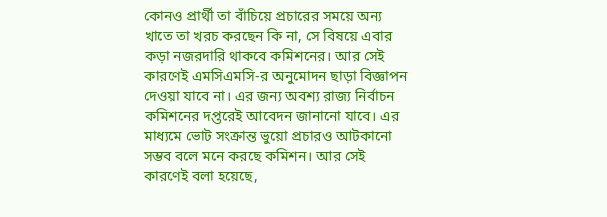কোনও প্রার্থী তা বাঁচিয়ে প্রচারের সময়ে অন্য খাতে তা খরচ করছেন কি না, সে বিষয়ে এবার কড়া নজরদারি থাকবে কমিশনের। আর সেই কারণেই এমসিএমসি-র অনুমোদন ছাড়া বিজ্ঞাপন দেওয়া যাবে না। এর জন্য অবশ্য রাজ্য নির্বাচন কমিশনের দপ্তরেই আবেদন জানানো যাবে। এর মাধ্যমে ভোট সংক্রান্ত ভুয়ো প্রচারও আটকানো সম্ভব বলে মনে করছে কমিশন। আর সেই কারণেই বলা হয়েছে,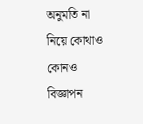অনুমতি না নিয়ে কোথাও কোনও বিজ্ঞাপন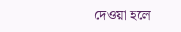দেওয়া হলে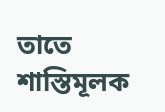তাতে শাস্তিমূলক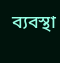ব্যবস্থা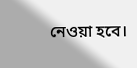নেওয়া হবে।